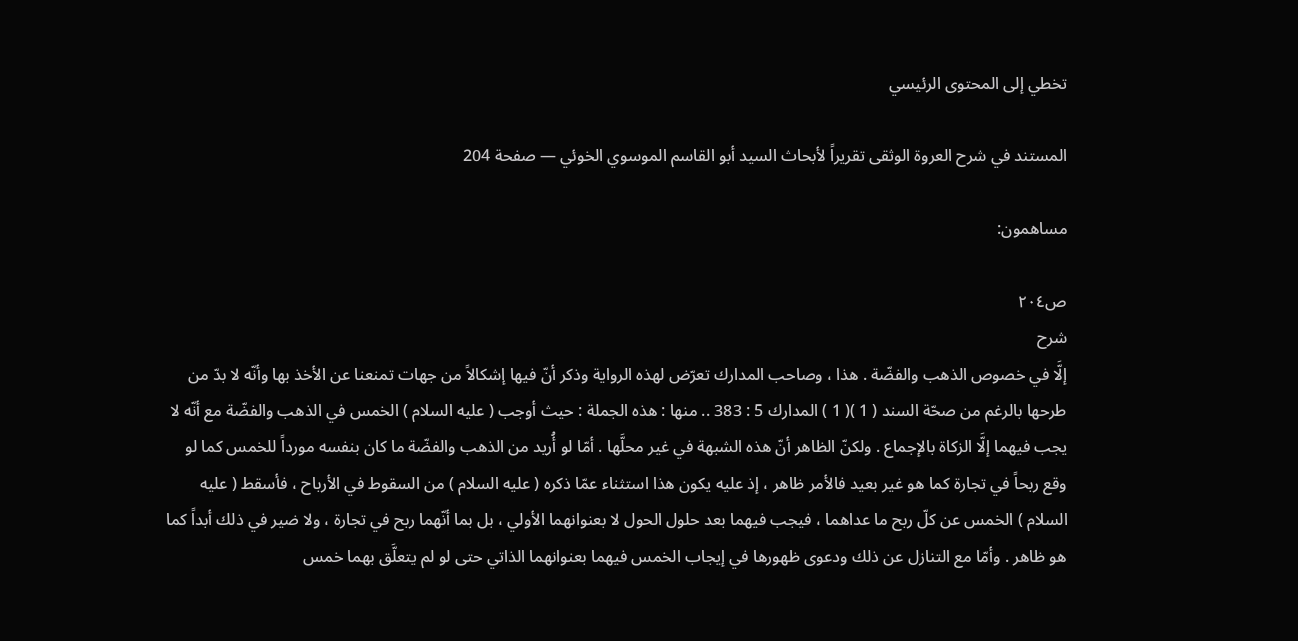تخطي إلى المحتوى الرئيسي

المستند في شرح العروة الوثقى تقريراً لأبحاث السيد أبو القاسم الموسوي الخوئي — صفحة 204

مساهمون:

ص٢٠٤
شرح
إلَّا في خصوص الذهب والفضّة . هذا ، وصاحب المدارك تعرّض لهذه الرواية وذكر أنّ فيها إشكالاً من جهات تمنعنا عن الأخذ بها وأنّه لا بدّ من طرحها بالرغم من صحّة السند ( 1 )( 1 ) المدارك 5 : 383 .. منها : هذه الجملة : حيث أوجب ( عليه السلام ) الخمس في الذهب والفضّة مع أنّه لا يجب فيهما إلَّا الزكاة بالإجماع . ولكنّ الظاهر أنّ هذه الشبهة في غير محلَّها . أمّا لو أُريد من الذهب والفضّة ما كان بنفسه مورداً للخمس كما لو وقع ربحاً في تجارة كما هو غير بعيد فالأمر ظاهر ، إذ عليه يكون هذا استثناء عمّا ذكره ( عليه السلام ) من السقوط في الأرباح ، فأسقط ( عليه السلام ) الخمس عن كلّ ربح ما عداهما ، فيجب فيهما بعد حلول الحول لا بعنوانهما الأولي ، بل بما أنّهما ربح في تجارة ، ولا ضير في ذلك أبداً كما هو ظاهر . وأمّا مع التنازل عن ذلك ودعوى ظهورها في إيجاب الخمس فيهما بعنوانهما الذاتي حتى لو لم يتعلَّق بهما خمس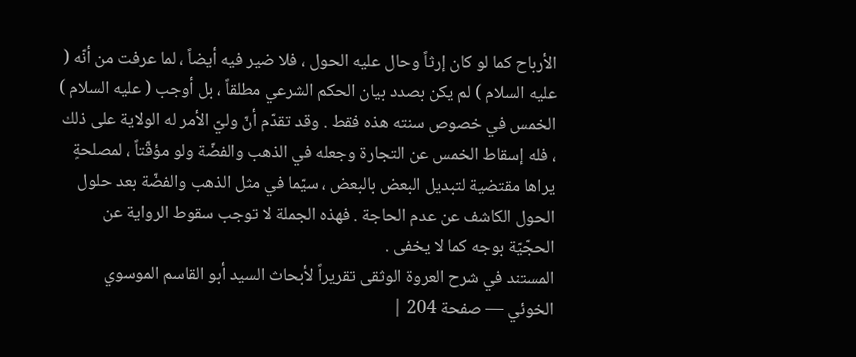الأرباح كما لو كان إرثاً وحال عليه الحول ، فلا ضير فيه أيضاً ، لما عرفت من أنّه ( عليه السلام ) لم يكن بصدد بيان الحكم الشرعي مطلقاً ، بل أوجب ( عليه السلام ) الخمس في خصوص سنته هذه فقط . وقد تقدّم أنّ وليّ الأمر له الولاية على ذلك ، فله إسقاط الخمس عن التجارة وجعله في الذهب والفضّة ولو مؤقّتاً ، لمصلحةٍ يراها مقتضية لتبديل البعض بالبعض ، سيّما في مثل الذهب والفضّة بعد حلول الحول الكاشف عن عدم الحاجة . فهذه الجملة لا توجب سقوط الرواية عن الحجّيّة بوجه كما لا يخفى .
المستند في شرح العروة الوثقى تقريراً لأبحاث السيد أبو القاسم الموسوي الخوئي — صفحة 204 |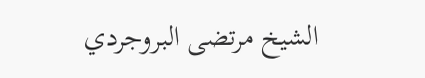الشيخ مرتضى البروجردي